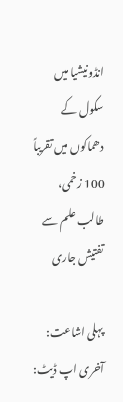انڈونیشیا میں سکول کے دھماکوں میں تقریباً 100 زخمی، طالب علم سے تفتیش جاری

پہلی اشاعت: آخری اپ ڈیٹ: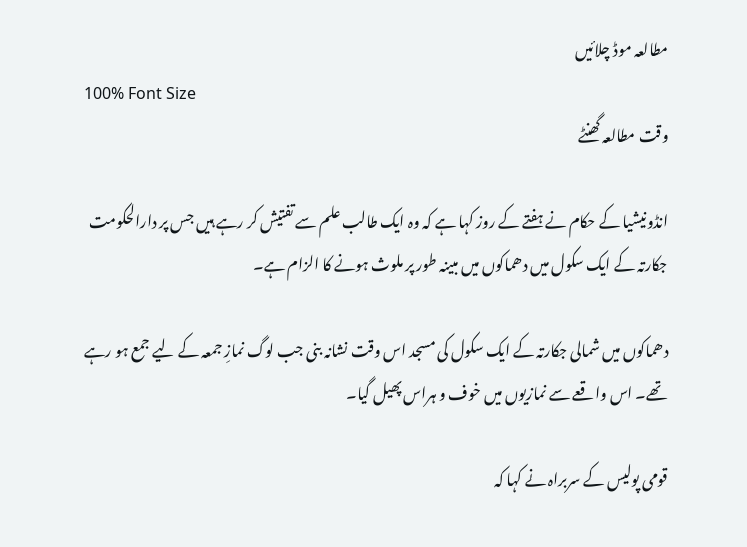مطالعہ موڈ چلائیں
100% Font Size
وقت مطالعہ گھنٹے

انڈونیشیا کے حکام نے ہفتے کے روز کہا ہے کہ وہ ایک طالب علم سے تفتیش کر رہے ہیں جس پر دارالحکومت جکارتہ کے ایک سکول میں دھماکوں میں مبینہ طور پر ملوث ہونے کا الزام ہے۔

دھماکوں میں شمالی جکارتہ کے ایک سکول کی مسجد اس وقت نشانہ بنی جب لوگ نمازِ جمعہ کے لیے جمع ہو رہے تھے۔ اس واقعے سے نمازیوں میں خوف و ہراس پھیل گیا۔

قومی پولیس کے سربراہ نے کہا کہ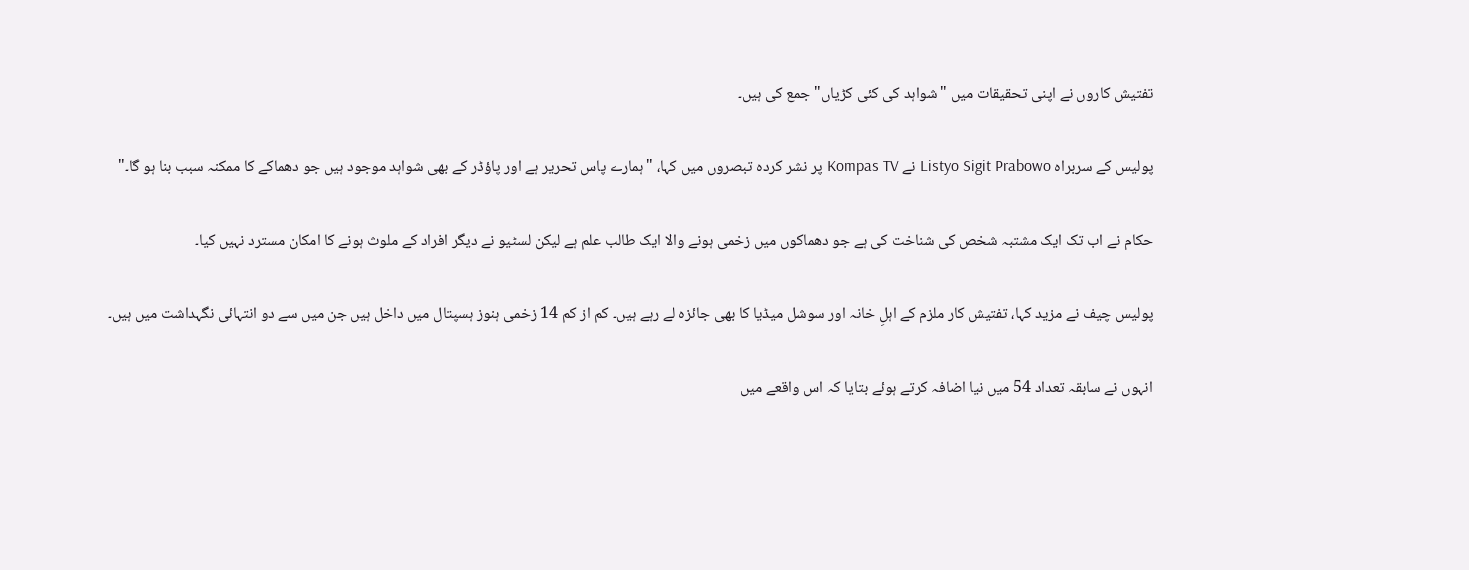تفتیش کاروں نے اپنی تحقیقات میں "شواہد کی کئی کڑیاں" جمع کی ہیں۔

پولیس کے سربراہ Listyo Sigit Prabowo نے Kompas TV پر نشر کردہ تبصروں میں کہا، "ہمارے پاس تحریر ہے اور پاؤڈر کے بھی شواہد موجود ہیں جو دھماکے کا ممکنہ سبب بنا ہو گا۔"

حکام نے اب تک ایک مشتبہ شخص کی شناخت کی ہے جو دھماکوں میں زخمی ہونے والا ایک طالب علم ہے لیکن لسٹیو نے دیگر افراد کے ملوث ہونے کا امکان مسترد نہیں کیا۔

پولیس چیف نے مزید کہا، تفتیش کار ملزم کے اہلِ خانہ اور سوشل میڈیا کا بھی جائزہ لے رہے ہیں۔ کم از کم 14 زخمی ہنوز ہسپتال میں داخل ہیں جن میں سے دو انتہائی نگہداشت میں ہیں۔

انہوں نے سابقہ تعداد 54 میں نیا اضافہ کرتے ہوئے بتایا کہ اس واقعے میں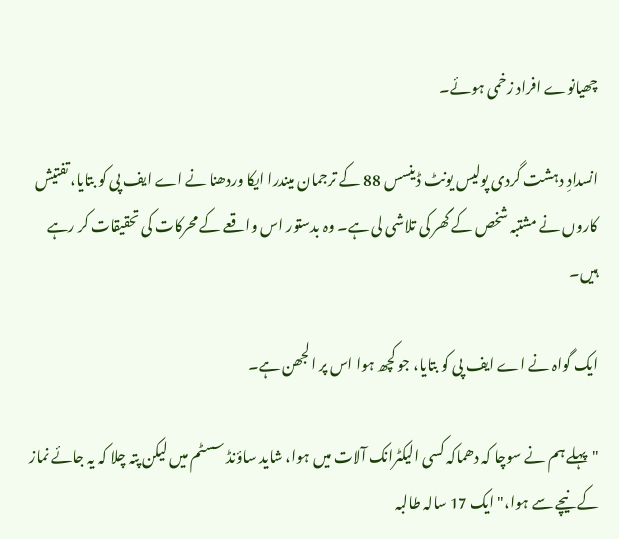چھیانوے افراد زخمی ہوئے۔

انسدادِ دہشت گردی پولیس یونٹ ڈینسس 88 کے ترجمان میندرا ایکا وردھنا نے اے ایف پی کو بتایا، تفتیش کاروں نے مشتبہ شخص کے گھر کی تلاشی لی ہے۔ وہ بدستور اس واقعے کے محرکات کی تحقیقات کر رہے ہیں۔

ایک گواہ نے اے ایف پی کو بتایا، جو کچھ ہوا اس پر الجھن ہے۔

"پہلے ہم نے سوچا کہ دھماکہ کسی الیکٹرانک آلات میں ہوا، شاید ساؤنڈ سسٹم میں لیکن پتہ چلا کہ یہ جائے نماز کے نیچے سے ہوا،" ایک 17 سالہ طالبہ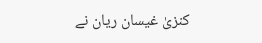کنزیٰ غیسان ریان نے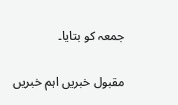جمعہ کو بتایا۔

مقبول خبریں اہم خبریں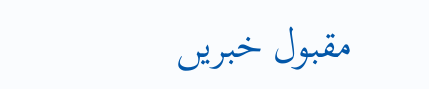مقبول خبریں